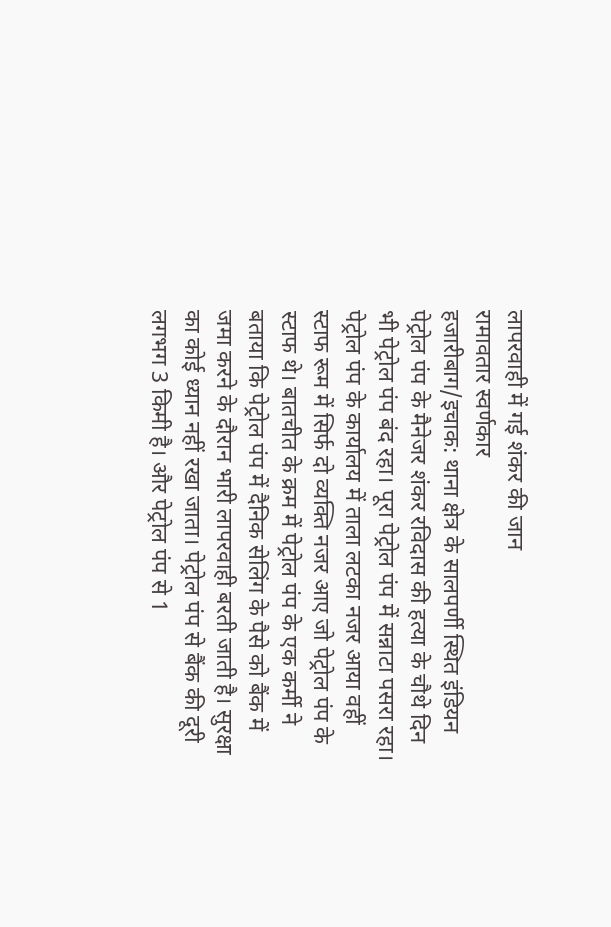लापरवाही में गई शंकर की जान
रामावतार स्वर्णकार
हजारीबाग/इचाक: थाना क्षेत्र के सालपर्णी स्थित इंडियन पेट्रोल पंप के मैनेजर शंकर रविदास की हत्या के चौथे दिन भी पेट्रोल पंप बंद रहा। पूरा पेट्रोल पंप में सन्नाटा पसरा रहा। पेट्रोल पंप के कार्यालय में ताला लटका नजर आया वहीं स्टाफ रूम में सिर्फ दो व्यक्ति नजर आए जो पेट्रोल पंप के स्टाफ थे। बातचीत के क्रम में पेट्रोल पंप के एक कर्मी ने बताया कि पेट्रोल पंप में दैनिक सेलिंग के पैसे को बैंक में जमा करने के दौरान भारी लापरवाही बरती जाती है। सुरक्षा का कोई ध्यान नहीं रखा जाता। पेट्रोल पंप से बैंक की दूरी लगभग 3 किमी है। और पेट्रोल पंप से 1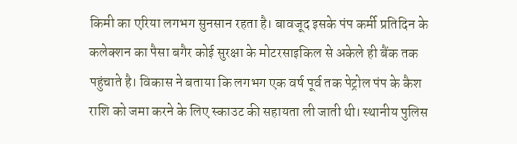किमी का एरिया लगभग सुनसान रहता है। बावजूद इसके पंप कर्मी प्रतिदिन के कलेक्शन का पैसा बगैर कोई सुरक्षा के मोटरसाइकिल से अकेले ही बैंक तक पहुंचाते है। विकास ने बताया कि लगभग एक वर्ष पूर्व तक पेट्रोल पंप के कैश राशि को जमा करने के लिए स्काउट की सहायता ली जाती थी। स्थानीय पुलिस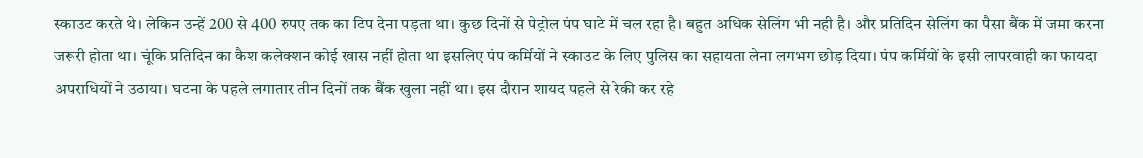स्काउट करते थे। लेकिन उन्हें 200 से 400 रुपए तक का टिप देना पड़ता था। कुछ दिनों से पेट्रोल पंप घाटे में चल रहा है। बहुत अधिक सेलिंग भी नही है। और प्रतिदिन सेलिंग का पैसा बैंक में जमा करना जरूरी होता था। चूंकि प्रतिदिन का कैश कलेक्शन कोई खास नहीं होता था इसलिए पंप कर्मियों ने स्काउट के लिए पुलिस का सहायता लेना लगभग छोड़ दिया। पंप कर्मियों के इसी लापरवाही का फायदा अपराधियों ने उठाया। घटना के पहले लगातार तीन दिनों तक बैंक खुला नहीं था। इस दौरान शायद पहले से रेकी कर रहे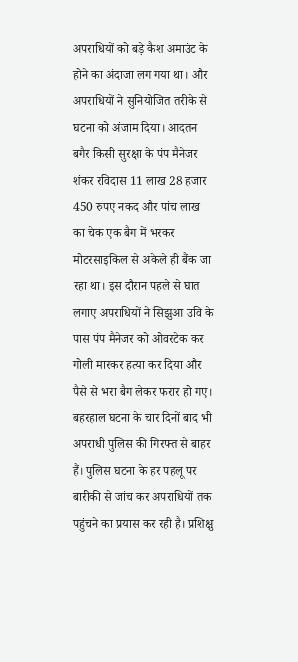अपराधियों को बड़े कैश अमाउंट के होने का अंदाजा लग गया था। और अपराधियों ने सुनियोजित तरीके से घटना को अंजाम दिया। आदतन बगैर किसी सुरक्षा के पंप मैनेजर शंकर रविदास 11 लाख 28 हजार 450 रुपए नकद और पांच लाख का चेक एक बैग में भरकर मोटरसाइकिल से अकेले ही बैंक जा रहा था। इस दौरान पहले से घात लगाए अपराधियों ने सिझुआ उवि के पास पंप मैनेजर को ओवरटेक कर गोली मारकर हत्या कर दिया और पैसे से भरा बैग लेकर फरार हो गए। बहरहाल घटना के चार दिनों बाद भी अपराधी पुलिस की गिरफ्त से बाहर हैं। पुलिस घटना के हर पहलू पर बारीकी से जांच कर अपराधियों तक पहुंचने का प्रयास कर रही है। प्रशिक्षु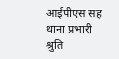आईपीएस सह थाना प्रभारी श्रुति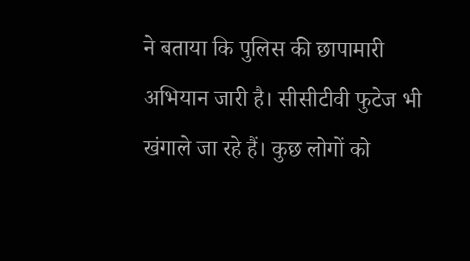ने बताया कि पुलिस की छापामारी अभियान जारी है। सीसीटीवी फुटेज भी खंगाले जा रहे हैं। कुछ लोगों को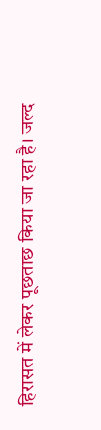हिरासत में लेकर पूछताछ किया जा रहा है। जल्द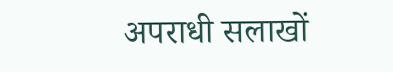अपराधी सलाखों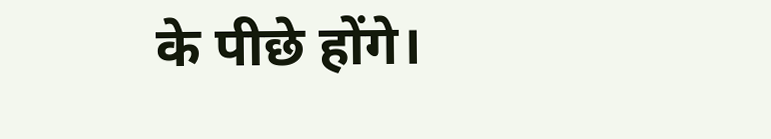के पीछे होंगे।